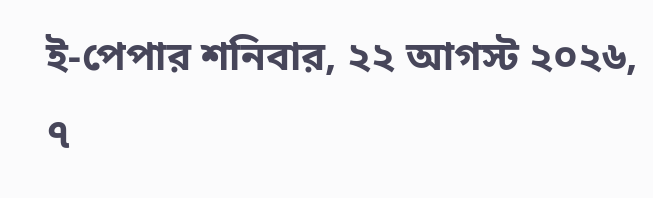ই-পেপার শনিবার, ২২ আগস্ট ২০২৬, ৭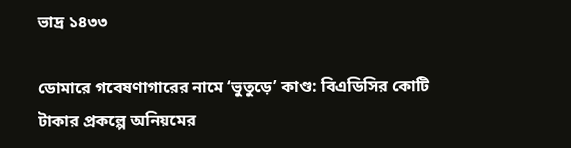ভাদ্র ১৪৩৩

ডোমারে গবেষণাগারের নামে ‘ভুতুড়ে’ কাণ্ড: বিএডিসির কোটি টাকার প্রকল্পে অনিয়মের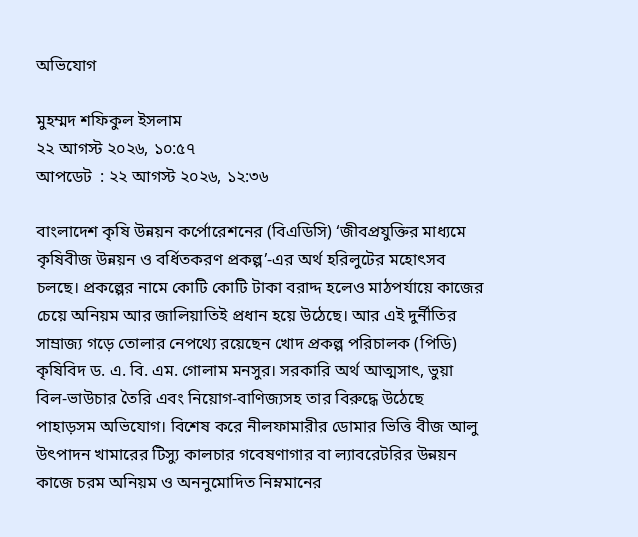অভিযোগ

মুহম্মদ শফিকুল ইসলাম
২২ আগস্ট ২০২৬, ১০:৫৭
আপডেট  : ২২ আগস্ট ২০২৬, ১২:৩৬

বাংলাদেশ কৃষি উন্নয়ন কর্পোরেশনের (বিএডিসি) ‘জীবপ্রযুক্তির মাধ্যমে কৃষিবীজ উন্নয়ন ও বর্ধিতকরণ প্রকল্প’-এর অর্থ হরিলুটের মহোৎসব চলছে। প্রকল্পের নামে কোটি কোটি টাকা বরাদ্দ হলেও মাঠপর্যায়ে কাজের চেয়ে অনিয়ম আর জালিয়াতিই প্রধান হয়ে উঠেছে। আর এই দুর্নীতির সাম্রাজ্য গড়ে তোলার নেপথ্যে রয়েছেন খোদ প্রকল্প পরিচালক (পিডি) কৃষিবিদ ড. এ. বি. এম. গোলাম মনসুর। সরকারি অর্থ আত্মসাৎ, ভুয়া বিল-ভাউচার তৈরি এবং নিয়োগ-বাণিজ্যসহ তার বিরুদ্ধে উঠেছে পাহাড়সম অভিযোগ। বিশেষ করে নীলফামারীর ডোমার ভিত্তি বীজ আলু উৎপাদন খামারের টিস্যু কালচার গবেষণাগার বা ল্যাবরেটরির উন্নয়ন কাজে চরম অনিয়ম ও অননুমোদিত নিম্নমানের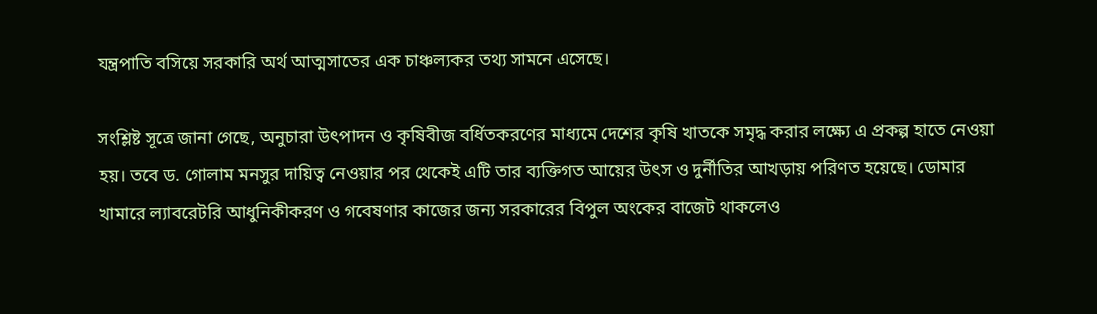যন্ত্রপাতি বসিয়ে সরকারি অর্থ আত্মসাতের এক চাঞ্চল্যকর তথ্য সামনে এসেছে।

সংশ্লিষ্ট সূত্রে জানা গেছে, অনুচারা উৎপাদন ও কৃষিবীজ বর্ধিতকরণের মাধ্যমে দেশের কৃষি খাতকে সমৃদ্ধ করার লক্ষ্যে এ প্রকল্প হাতে নেওয়া হয়। তবে ড. গোলাম মনসুর দায়িত্ব নেওয়ার পর থেকেই এটি তার ব্যক্তিগত আয়ের উৎস ও দুর্নীতির আখড়ায় পরিণত হয়েছে। ডোমার খামারে ল্যাবরেটরি আধুনিকীকরণ ও গবেষণার কাজের জন্য সরকারের বিপুল অংকের বাজেট থাকলেও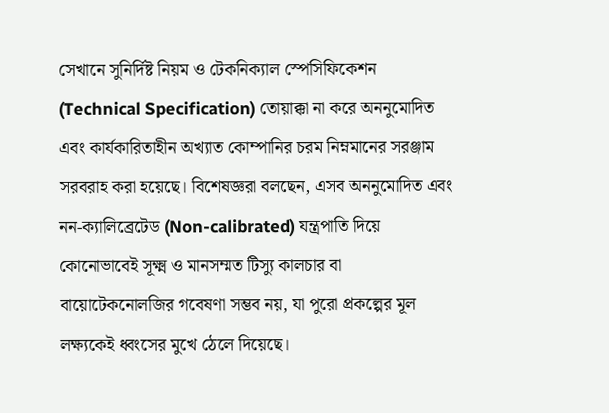সেখানে সুনির্দিষ্ট নিয়ম ও টেকনিক্যাল স্পেসিফিকেশন (Technical Specification) তোয়াক্কা না করে অননুমোদিত এবং কার্যকারিতাহীন অখ্যাত কোম্পানির চরম নিম্নমানের সরঞ্জাম সরবরাহ করা হয়েছে। বিশেষজ্ঞরা বলছেন, এসব অননুমোদিত এবং নন-ক্যালিব্রেটেড (Non-calibrated) যন্ত্রপাতি দিয়ে কোনোভাবেই সূক্ষ্ম ও মানসম্মত টিস্যু কালচার বা বায়োটেকনোলজির গবেষণা সম্ভব নয়, যা পুরো প্রকল্পের মূল লক্ষ্যকেই ধ্বংসের মুখে ঠেলে দিয়েছে।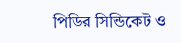পিডির সিন্ডিকেট ও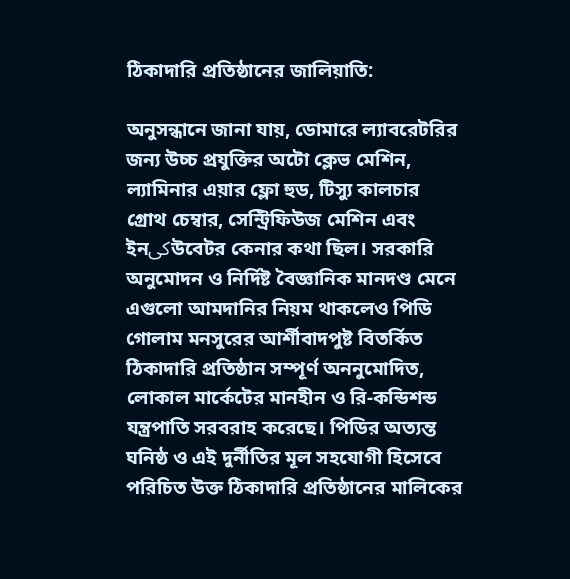ঠিকাদারি প্রতিষ্ঠানের জালিয়াতি:

অনুসন্ধানে জানা যায়, ডোমারে ল্যাবরেটরির জন্য উচ্চ প্রযুক্তির অটো ক্লেভ মেশিন, ল্যামিনার এয়ার ফ্লো হুড, টিস্যু কালচার গ্রোথ চেম্বার, সেন্ট্রিফিউজ মেশিন এবং ইনکیউবেটর কেনার কথা ছিল। সরকারি অনুমোদন ও নির্দিষ্ট বৈজ্ঞানিক মানদণ্ড মেনে এগুলো আমদানির নিয়ম থাকলেও পিডি গোলাম মনসুরের আর্শীবাদপুষ্ট বিতর্কিত ঠিকাদারি প্রতিষ্ঠান সম্পূর্ণ অননুমোদিত, লোকাল মার্কেটের মানহীন ও রি-কন্ডিশন্ড যন্ত্রপাতি সরবরাহ করেছে। পিডির অত্যন্ত ঘনিষ্ঠ ও এই দুর্নীতির মূল সহযোগী হিসেবে পরিচিত উক্ত ঠিকাদারি প্রতিষ্ঠানের মালিকের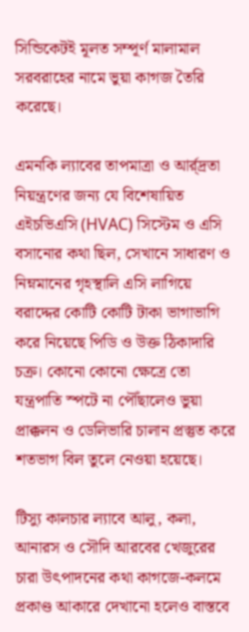সিন্ডিকেটই মূলত সম্পূর্ণ মালামাল সরবরাহের নামে ভুয়া কাগজ তৈরি করেছে।

এমনকি ল্যাবের তাপমাত্রা ও আর্র্দ্রতা নিয়ন্ত্রণের জন্য যে বিশেষায়িত এইচভিএসি (HVAC) সিস্টেম ও এসি বসানোর কথা ছিল, সেখানে সাধারণ ও নিম্নমানের গৃহস্থালি এসি লাগিয়ে বরাদ্দের কোটি কোটি টাকা ভাগাভাগি করে নিয়েছে পিডি ও উক্ত ঠিকাদারি চক্র। কোনো কোনো ক্ষেত্রে তো যন্ত্রপাতি স্পটে না পৌঁছালেও ভুয়া প্রাক্কলন ও ডেলিভারি চালান প্রস্তুত করে শতভাগ বিল তুলে নেওয়া হয়েছে।

টিস্যু কালচার ল্যাবে আলু, কলা, আনারস ও সৌদি আরবের খেজুরের চারা উৎপাদনের কথা কাগজে-কলমে প্রকাণ্ড আকারে দেখানো হলেও বাস্তবে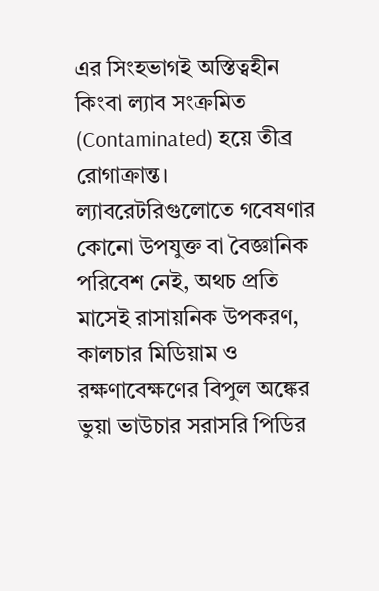এর সিংহভাগই অস্তিত্বহীন কিংবা ল্যাব সংক্রমিত (Contaminated) হয়ে তীব্র রোগাক্রান্ত। ল্যাবরেটরিগুলোতে গবেষণার কোনো উপযুক্ত বা বৈজ্ঞানিক পরিবেশ নেই, অথচ প্রতি মাসেই রাসায়নিক উপকরণ, কালচার মিডিয়াম ও রক্ষণাবেক্ষণের বিপুল অঙ্কের ভুয়া ভাউচার সরাসরি পিডির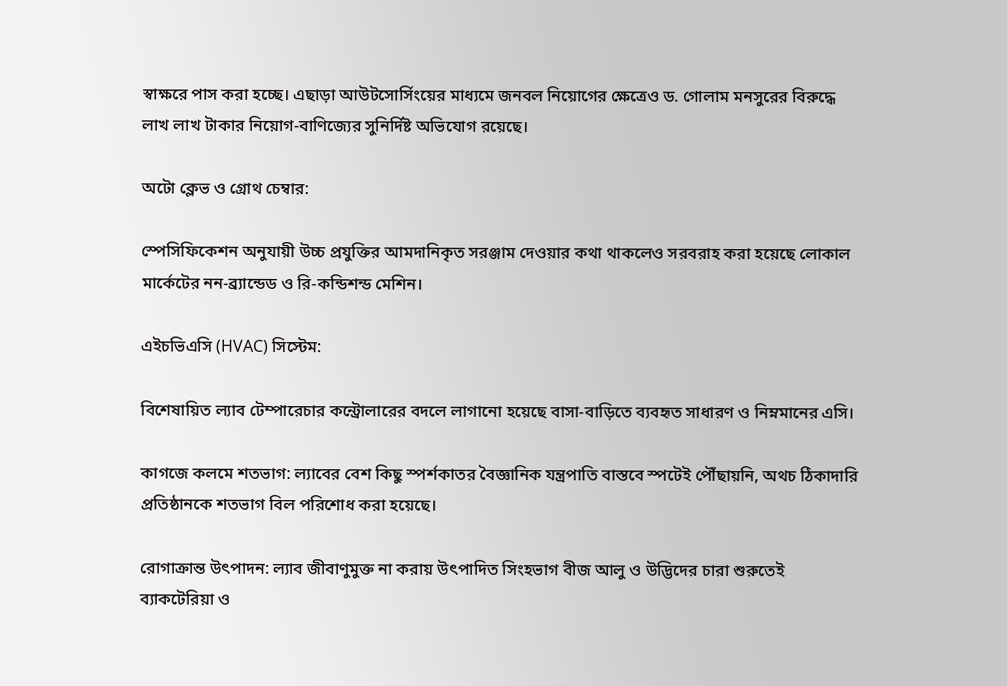স্বাক্ষরে পাস করা হচ্ছে। এছাড়া আউটসোর্সিংয়ের মাধ্যমে জনবল নিয়োগের ক্ষেত্রেও ড. গোলাম মনসুরের বিরুদ্ধে লাখ লাখ টাকার নিয়োগ-বাণিজ্যের সুনির্দিষ্ট অভিযোগ রয়েছে।

অটো ক্লেভ ও গ্রোথ চেম্বার:

স্পেসিফিকেশন অনুযায়ী উচ্চ প্রযুক্তির আমদানিকৃত সরঞ্জাম দেওয়ার কথা থাকলেও সরবরাহ করা হয়েছে লোকাল মার্কেটের নন-ব্র্যান্ডেড ও রি-কন্ডিশন্ড মেশিন।

এইচভিএসি (HVAC) সিস্টেম:

বিশেষায়িত ল্যাব টেম্পারেচার কন্ট্রোলারের বদলে লাগানো হয়েছে বাসা-বাড়িতে ব্যবহৃত সাধারণ ও নিম্নমানের এসি।

কাগজে কলমে শতভাগ: ল্যাবের বেশ কিছু স্পর্শকাতর বৈজ্ঞানিক যন্ত্রপাতি বাস্তবে স্পটেই পৌঁছায়নি, অথচ ঠিকাদারি প্রতিষ্ঠানকে শতভাগ বিল পরিশোধ করা হয়েছে।

রোগাক্রান্ত উৎপাদন: ল্যাব জীবাণুমুক্ত না করায় উৎপাদিত সিংহভাগ বীজ আলু ও উদ্ভিদের চারা শুরুতেই ব্যাকটেরিয়া ও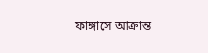ফাঙ্গাসে আক্রান্ত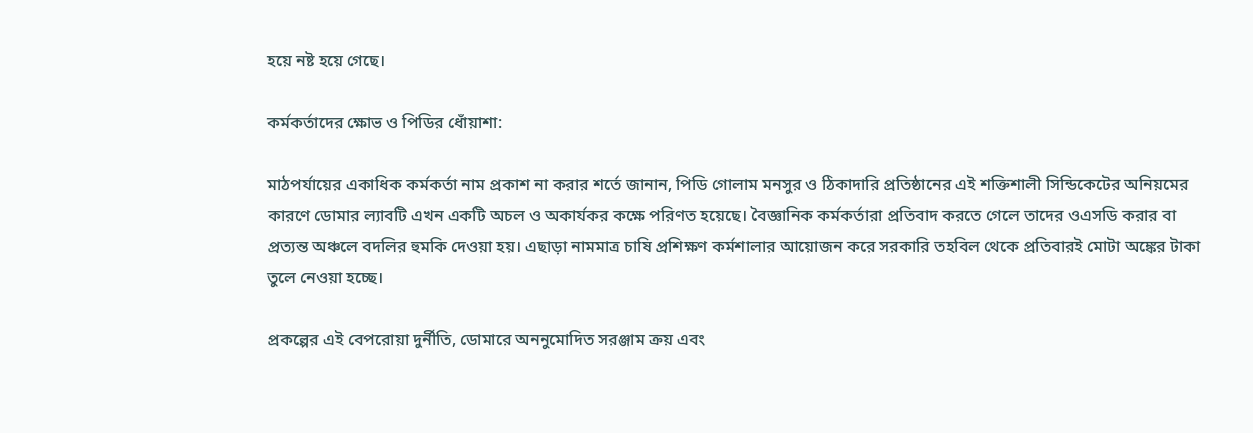হয়ে নষ্ট হয়ে গেছে।

কর্মকর্তাদের ক্ষোভ ও পিডির ধোঁয়াশা:

মাঠপর্যায়ের একাধিক কর্মকর্তা নাম প্রকাশ না করার শর্তে জানান, পিডি গোলাম মনসুর ও ঠিকাদারি প্রতিষ্ঠানের এই শক্তিশালী সিন্ডিকেটের অনিয়মের কারণে ডোমার ল্যাবটি এখন একটি অচল ও অকার্যকর কক্ষে পরিণত হয়েছে। বৈজ্ঞানিক কর্মকর্তারা প্রতিবাদ করতে গেলে তাদের ওএসডি করার বা প্রত্যন্ত অঞ্চলে বদলির হুমকি দেওয়া হয়। এছাড়া নামমাত্র চাষি প্রশিক্ষণ কর্মশালার আয়োজন করে সরকারি তহবিল থেকে প্রতিবারই মোটা অঙ্কের টাকা তুলে নেওয়া হচ্ছে।

প্রকল্পের এই বেপরোয়া দুর্নীতি, ডোমারে অননুমোদিত সরঞ্জাম ক্রয় এবং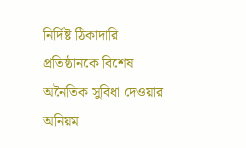নির্দিষ্ট ঠিকাদারি প্রতিষ্ঠানকে বিশেষ অনৈতিক সুবিধা দেওয়ার অনিয়ম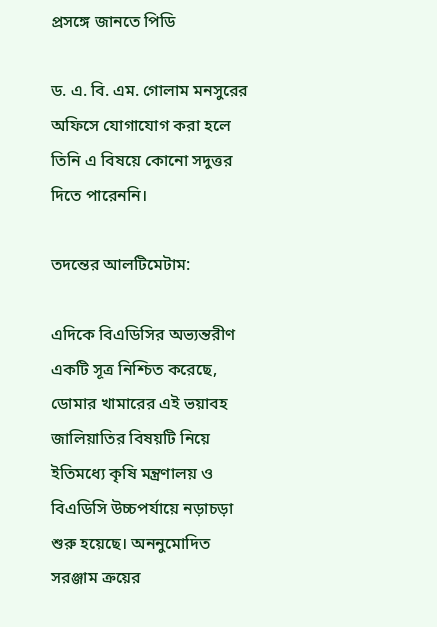প্রসঙ্গে জানতে পিডি

ড. এ. বি. এম. গোলাম মনসুরের অফিসে যোগাযোগ করা হলে তিনি এ বিষয়ে কোনো সদুত্তর দিতে পারেননি।

তদন্তের আলটিমেটাম:

এদিকে বিএডিসির অভ্যন্তরীণ একটি সূত্র নিশ্চিত করেছে, ডোমার খামারের এই ভয়াবহ জালিয়াতির বিষয়টি নিয়ে ইতিমধ্যে কৃষি মন্ত্রণালয় ও বিএডিসি উচ্চপর্যায়ে নড়াচড়া শুরু হয়েছে। অননুমোদিত সরঞ্জাম ক্রয়ের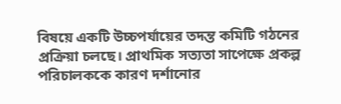বিষয়ে একটি উচ্চপর্যায়ের তদন্ত কমিটি গঠনের প্রক্রিয়া চলছে। প্রাথমিক সত্যতা সাপেক্ষে প্রকল্প পরিচালককে কারণ দর্শানোর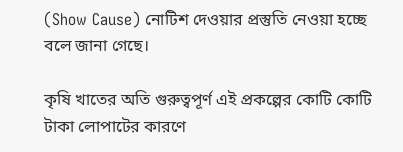(Show Cause) নোটিশ দেওয়ার প্রস্তুতি নেওয়া হচ্ছে বলে জানা গেছে।

কৃষি খাতের অতি গুরুত্বপূর্ণ এই প্রকল্পের কোটি কোটি টাকা লোপাটের কারণে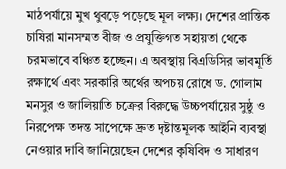মাঠপর্যায়ে মুখ থুবড়ে পড়েছে মূল লক্ষ্য। দেশের প্রান্তিক চাষিরা মানসম্মত বীজ ও প্রযুক্তিগত সহায়তা থেকে চরমভাবে বঞ্চিত হচ্ছেন। এ অবস্থায় বিএডিসির ভাবমূর্তি রক্ষার্থে এবং সরকারি অর্থের অপচয় রোধে ড. গোলাম মনসুর ও জালিয়াতি চক্রের বিরুদ্ধে উচ্চপর্যায়ের সুষ্ঠু ও নিরপেক্ষ তদন্ত সাপেক্ষে দ্রুত দৃষ্টান্তমূলক আইনি ব্যবস্থা নেওয়ার দাবি জানিয়েছেন দেশের কৃষিবিদ ও সাধারণ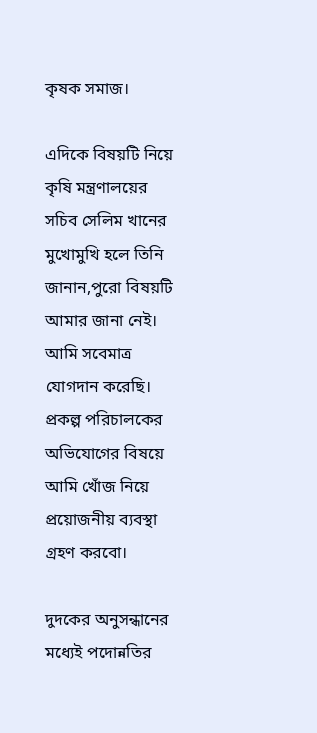কৃষক সমাজ।

এদিকে বিষয়টি নিয়ে কৃষি মন্ত্রণালয়ের সচিব সেলিম খানের মুখোমুখি হলে তিনি জানান,পুরো বিষয়টি আমার জানা নেই। আমি সবেমাত্র যোগদান করেছি। প্রকল্প পরিচালকের অভিযোগের বিষয়ে আমি খোঁজ নিয়ে প্রয়োজনীয় ব্যবস্থা গ্রহণ করবো।

দুদকের অনুসন্ধানের মধ্যেই পদোন্নতির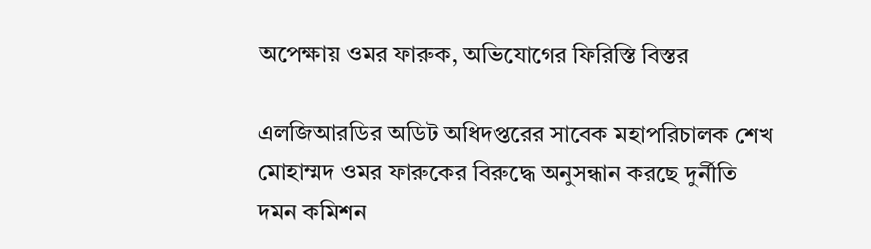অপেক্ষায় ওমর ফারুক, অভিযোগের ফিরিস্তি বিস্তর

এলজিআরডির অডিট অধিদপ্তরের সাবেক মহাপরিচালক শেখ মোহাম্মদ ওমর ফারুকের বিরুদ্ধে অনুসন্ধান করছে দুর্নীতি দমন কমিশন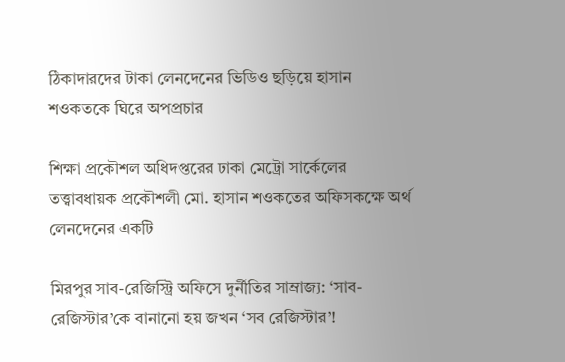ঠিকাদারদের টাকা লেনদেনের ভিডিও ছড়িয়ে হাসান শওকতকে ঘিরে অপপ্রচার

শিক্ষা প্রকৌশল অধিদপ্তরের ঢাকা মেট্রো সার্কেলের তত্ত্বাবধায়ক প্রকৌশলী মো. হাসান শওকতের অফিসকক্ষে অর্থ লেনদেনের একটি

মিরপুর সাব-রেজিস্ট্রি অফিসে দুর্নীতির সাম্রাজ্য: ‘সাব-রেজিস্টার’কে বানানো হয় জখন ‘সব রেজিস্টার’!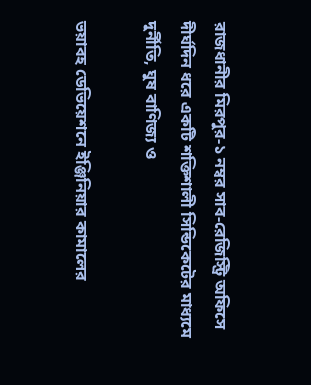রাজধানীর মিরপুর-১ নম্বর সাব-রেজিস্ট্রি অফিসে দীর্ঘদিন ধরে একটি শক্তিশালী সিন্ডিকেটের মাধ্যমে দুর্নীতি, ঘুষ বাণিজ্য ও

ভয়াবহ ডেভিয়েশনে ইঞ্জিনিয়ার কামালের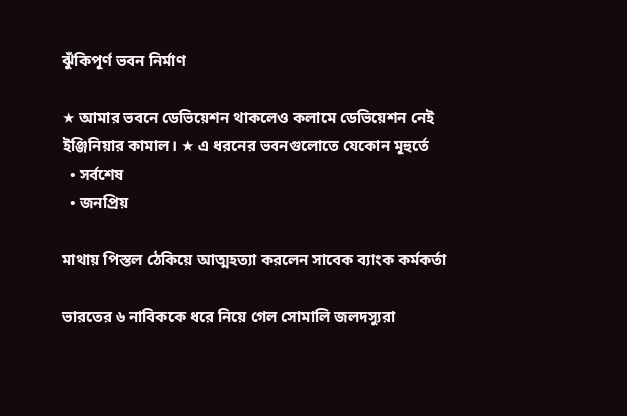ঝুঁকিপূর্ণ ভবন নির্মাণ

★ আমার ভবনে ডেভিয়েশন থাকলেও কলামে ডেভিয়েশন নেই ইঞ্জিনিয়ার কামাল। ★ এ ধরনের ভবনগুলোতে যেকোন মূহুর্তে
  • সর্বশেষ
  • জনপ্রিয়

মাথায় পিস্তল ঠেকিয়ে আত্মহত্যা করলেন সাবেক ব্যাংক কর্মকর্তা

ভারতের ৬ নাবিককে ধরে নিয়ে গেল সোমালি জলদস্যুরা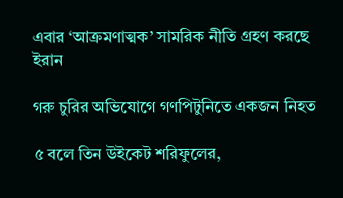এবার ‘আক্রমণাত্মক’ সামরিক নীতি গ্রহণ করছে ইরান

গরু চুরির অভিযোগে গণপিটুনিতে একজন নিহত

৫ বলে তিন উইকেট শরিফুলের,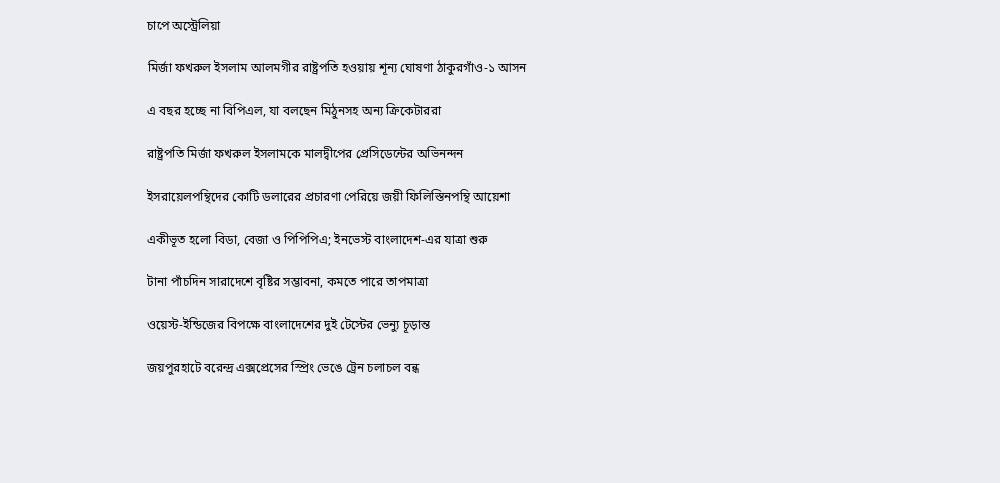চাপে অস্ট্রেলিয়া

মির্জা ফখরুল ইসলাম আলমগীর রাষ্ট্রপতি হওয়ায় শূন্য ঘোষণা ঠাকুরগাঁও-১ আসন

এ বছর হচ্ছে না বিপিএল, যা বলছেন মিঠুনসহ অন্য ক্রিকেটাররা

রাষ্ট্রপতি মির্জা ফখরুল ইসলামকে মালদ্বীপের প্রেসিডেন্টের অভিনন্দন

ইসরায়েলপন্থিদের কোটি ডলারের প্রচারণা পেরিয়ে জয়ী ফিলিস্তিনপন্থি আয়েশা

একীভূত হলো বিডা, বেজা ও পিপিপিএ; ইনভেস্ট বাংলাদেশ-এর যাত্রা শুরু

টানা পাঁচদিন সারাদেশে বৃষ্টির সম্ভাবনা, কমতে পারে তাপমাত্রা

ওয়েস্ট-ইন্ডিজের বিপক্ষে বাংলাদেশের দুই টেস্টের ভেন্যু চূড়ান্ত

জয়পুরহাটে বরেন্দ্র এক্সপ্রেসের স্প্রিং ভেঙে ট্রেন চলাচল বন্ধ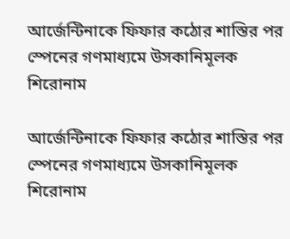আর্জেন্টিনাকে ফিফার কঠোর শাস্তির পর স্পেনের গণমাধ্যমে উসকানিমূলক শিরোনাম

আর্জেন্টিনাকে ফিফার কঠোর শাস্তির পর স্পেনের গণমাধ্যমে উসকানিমূলক শিরোনাম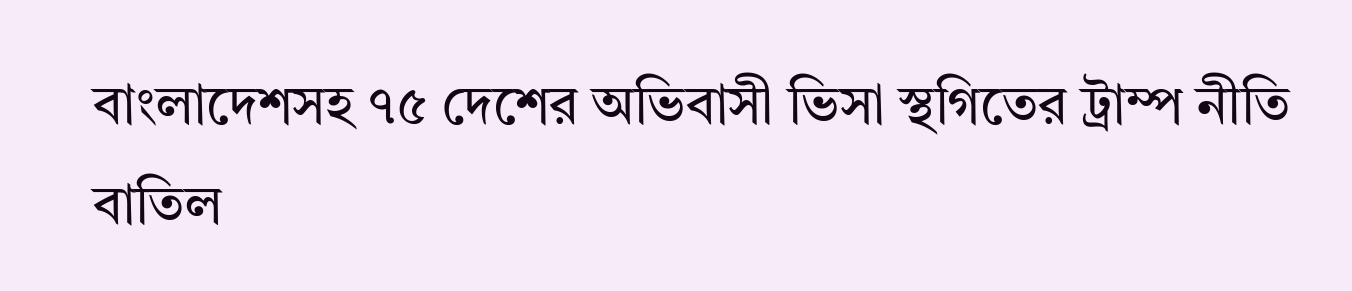বাংলাদেশসহ ৭৫ দেশের অভিবাসী ভিসা স্থগিতের ট্রাম্প নীতি বাতিল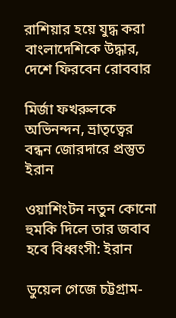রা‌শিয়ার হ‌য়ে যুদ্ধ করা বাংলাদেশিকে উদ্ধার, দে‌শে ফির‌বেন রোববার

মির্জা ফখরুলকে অভিনন্দন, ভ্রাতৃত্বের বন্ধন জোরদারে প্রস্তুত ইরান

ওয়াশিংটন নতুন কোনো হুমকি দিলে তার জবাব হবে বিধ্বংসী: ইরান

ডুয়েল গেজে চট্টগ্রাম-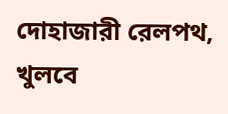দোহাজারী রেলপথ, খুলবে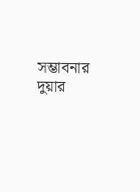সম্ভাবনার দুয়ার